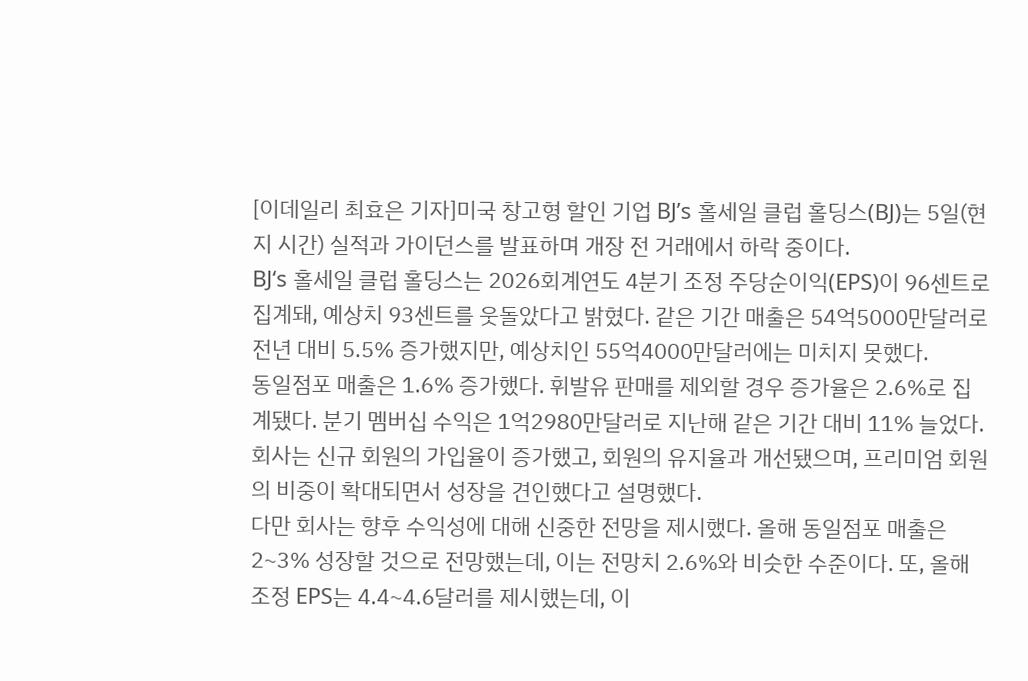[이데일리 최효은 기자]미국 창고형 할인 기업 BJ’s 홀세일 클럽 홀딩스(BJ)는 5일(현지 시간) 실적과 가이던스를 발표하며 개장 전 거래에서 하락 중이다.
BJ‘s 홀세일 클럽 홀딩스는 2026회계연도 4분기 조정 주당순이익(EPS)이 96센트로 집계돼, 예상치 93센트를 웃돌았다고 밝혔다. 같은 기간 매출은 54억5000만달러로 전년 대비 5.5% 증가했지만, 예상치인 55억4000만달러에는 미치지 못했다.
동일점포 매출은 1.6% 증가했다. 휘발유 판매를 제외할 경우 증가율은 2.6%로 집계됐다. 분기 멤버십 수익은 1억2980만달러로 지난해 같은 기간 대비 11% 늘었다. 회사는 신규 회원의 가입율이 증가했고, 회원의 유지율과 개선됐으며, 프리미엄 회원의 비중이 확대되면서 성장을 견인했다고 설명했다.
다만 회사는 향후 수익성에 대해 신중한 전망을 제시했다. 올해 동일점포 매출은 2~3% 성장할 것으로 전망했는데, 이는 전망치 2.6%와 비슷한 수준이다. 또, 올해 조정 EPS는 4.4~4.6달러를 제시했는데, 이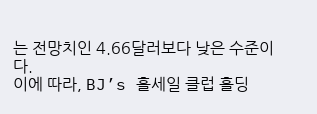는 전망치인 4.66달러보다 낮은 수준이다.
이에 따라, BJ’s 홀세일 클럽 홀딩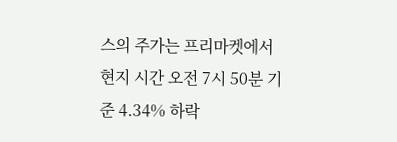스의 주가는 프리마켓에서 현지 시간 오전 7시 50분 기준 4.34% 하락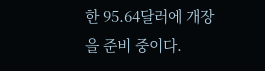한 95.64달러에 개장을 준비 중이다.